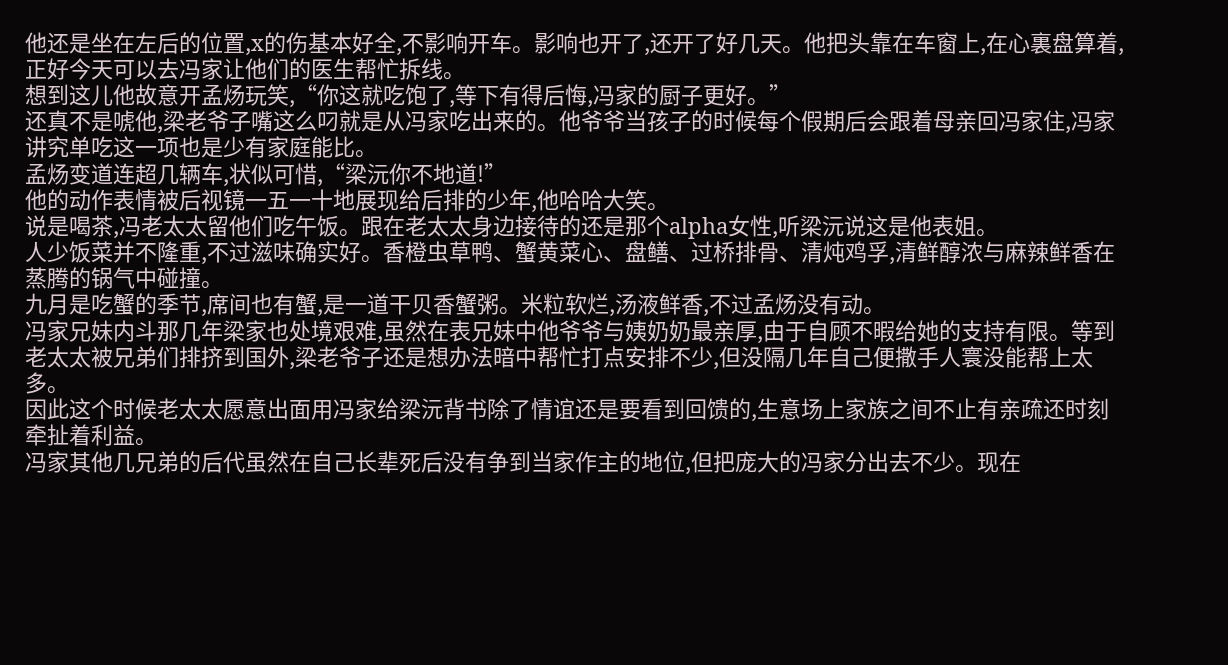他还是坐在左后的位置,x的伤基本好全,不影响开车。影响也开了,还开了好几天。他把头靠在车窗上,在心裏盘算着,正好今天可以去冯家让他们的医生帮忙拆线。
想到这儿他故意开孟炀玩笑,“你这就吃饱了,等下有得后悔,冯家的厨子更好。”
还真不是唬他,梁老爷子嘴这么叼就是从冯家吃出来的。他爷爷当孩子的时候每个假期后会跟着母亲回冯家住,冯家讲究单吃这一项也是少有家庭能比。
孟炀变道连超几辆车,状似可惜,“梁沅你不地道!”
他的动作表情被后视镜一五一十地展现给后排的少年,他哈哈大笑。
说是喝茶,冯老太太留他们吃午饭。跟在老太太身边接待的还是那个alpha女性,听梁沅说这是他表姐。
人少饭菜并不隆重,不过滋味确实好。香橙虫草鸭、蟹黄菜心、盘鳝、过桥排骨、清炖鸡孚,清鲜醇浓与麻辣鲜香在蒸腾的锅气中碰撞。
九月是吃蟹的季节,席间也有蟹,是一道干贝香蟹粥。米粒软烂,汤液鲜香,不过孟炀没有动。
冯家兄妹内斗那几年梁家也处境艰难,虽然在表兄妹中他爷爷与姨奶奶最亲厚,由于自顾不暇给她的支持有限。等到老太太被兄弟们排挤到国外,梁老爷子还是想办法暗中帮忙打点安排不少,但没隔几年自己便撒手人寰没能帮上太多。
因此这个时候老太太愿意出面用冯家给梁沅背书除了情谊还是要看到回馈的,生意场上家族之间不止有亲疏还时刻牵扯着利益。
冯家其他几兄弟的后代虽然在自己长辈死后没有争到当家作主的地位,但把庞大的冯家分出去不少。现在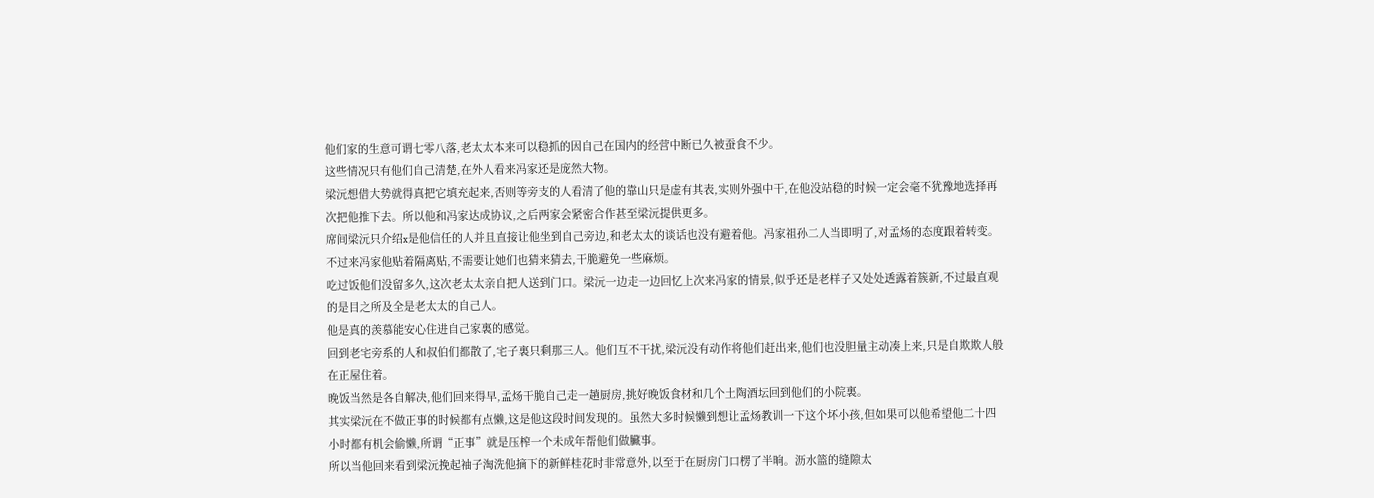他们家的生意可谓七零八落,老太太本来可以稳抓的因自己在国内的经营中断已久被蚕食不少。
这些情况只有他们自己清楚,在外人看来冯家还是庞然大物。
梁沅想借大势就得真把它填充起来,否则等旁支的人看清了他的靠山只是虚有其表,实则外强中干,在他没站稳的时候一定会毫不犹豫地选择再次把他推下去。所以他和冯家达成协议,之后两家会紧密合作甚至梁沅提供更多。
席间梁沅只介绍x是他信任的人并且直接让他坐到自己旁边,和老太太的谈话也没有避着他。冯家祖孙二人当即明了,对孟炀的态度跟着转变。
不过来冯家他贴着隔离贴,不需要让她们也猜来猜去,干脆避免一些麻烦。
吃过饭他们没留多久,这次老太太亲自把人送到门口。梁沅一边走一边回忆上次来冯家的情景,似乎还是老样子又处处透露着簇新,不过最直观的是目之所及全是老太太的自己人。
他是真的羡慕能安心住进自己家裏的感觉。
回到老宅旁系的人和叔伯们都散了,宅子裏只剩那三人。他们互不干扰,梁沅没有动作将他们赶出来,他们也没胆量主动凑上来,只是自欺欺人般在正屋住着。
晚饭当然是各自解决,他们回来得早,孟炀干脆自己走一趟厨房,挑好晚饭食材和几个土陶酒坛回到他们的小院裏。
其实梁沅在不做正事的时候都有点懒,这是他这段时间发现的。虽然大多时候懒到想让孟炀教训一下这个坏小孩,但如果可以他希望他二十四小时都有机会偷懒,所谓“正事”就是压榨一个未成年帮他们做臟事。
所以当他回来看到梁沅挽起袖子淘洗他摘下的新鲜桂花时非常意外,以至于在厨房门口楞了半晌。沥水篮的缝隙太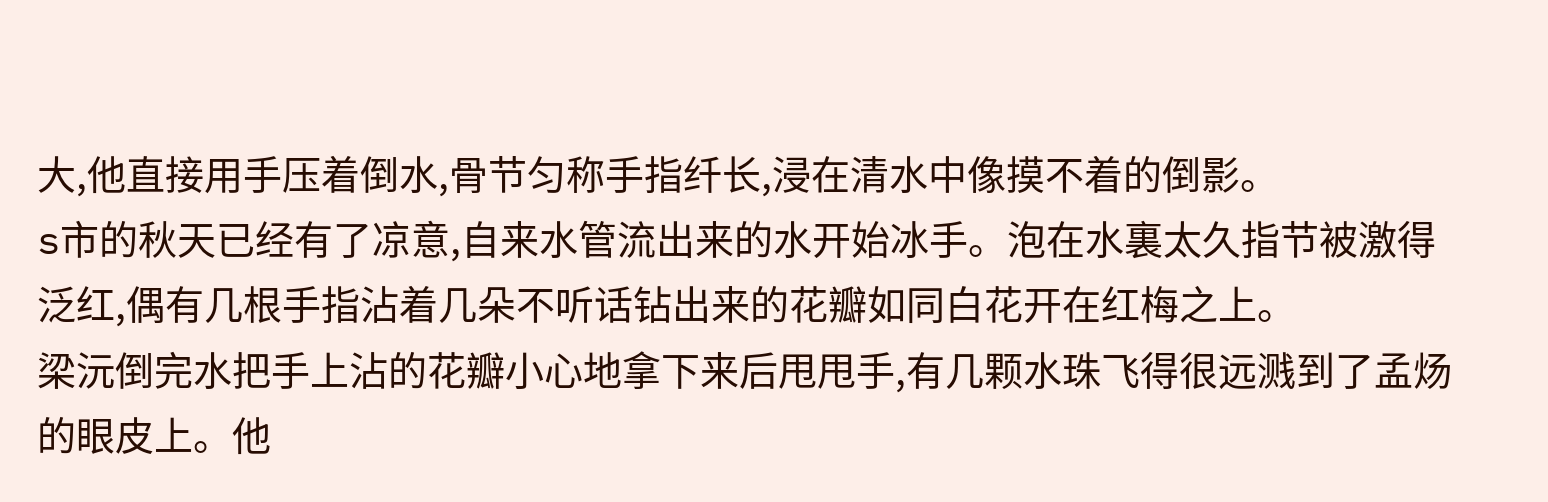大,他直接用手压着倒水,骨节匀称手指纤长,浸在清水中像摸不着的倒影。
s市的秋天已经有了凉意,自来水管流出来的水开始冰手。泡在水裏太久指节被激得泛红,偶有几根手指沾着几朵不听话钻出来的花瓣如同白花开在红梅之上。
梁沅倒完水把手上沾的花瓣小心地拿下来后甩甩手,有几颗水珠飞得很远溅到了孟炀的眼皮上。他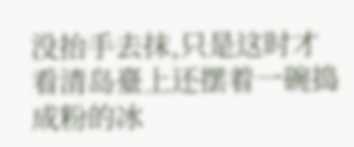没抬手去抹,只是这时才看清岛臺上还摆着一碗捣成粉的冰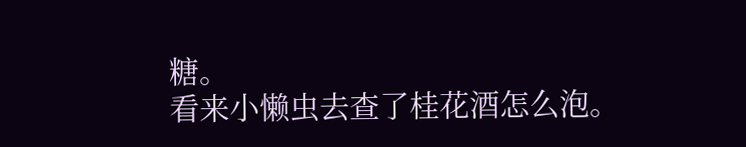糖。
看来小懒虫去查了桂花酒怎么泡。